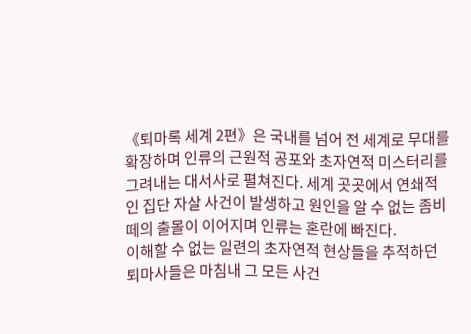《퇴마록 세계 2편》은 국내를 넘어 전 세계로 무대를 확장하며 인류의 근원적 공포와 초자연적 미스터리를 그려내는 대서사로 펼쳐진다. 세계 곳곳에서 연쇄적인 집단 자살 사건이 발생하고 원인을 알 수 없는 좀비 떼의 출몰이 이어지며 인류는 혼란에 빠진다.
이해할 수 없는 일련의 초자연적 현상들을 추적하던 퇴마사들은 마침내 그 모든 사건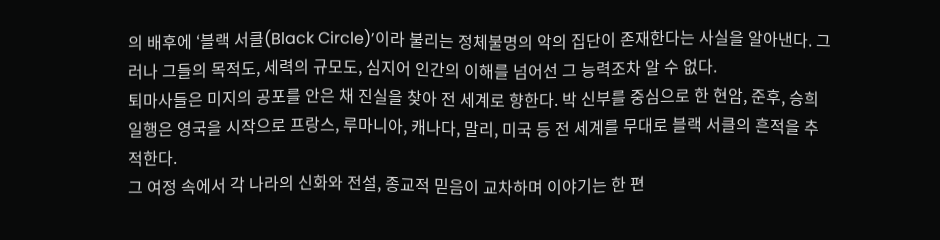의 배후에 ‘블랙 서클(Black Circle)’이라 불리는 정체불명의 악의 집단이 존재한다는 사실을 알아낸다. 그러나 그들의 목적도, 세력의 규모도, 심지어 인간의 이해를 넘어선 그 능력조차 알 수 없다.
퇴마사들은 미지의 공포를 안은 채 진실을 찾아 전 세계로 향한다. 박 신부를 중심으로 한 현암, 준후, 승희 일행은 영국을 시작으로 프랑스, 루마니아, 캐나다, 말리, 미국 등 전 세계를 무대로 블랙 서클의 흔적을 추적한다.
그 여정 속에서 각 나라의 신화와 전설, 종교적 믿음이 교차하며 이야기는 한 편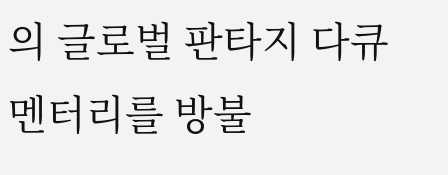의 글로벌 판타지 다큐멘터리를 방불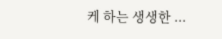케 하는 생생한 ...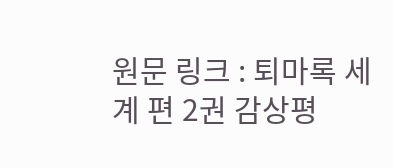원문 링크 : 퇴마록 세계 편 2권 감상평